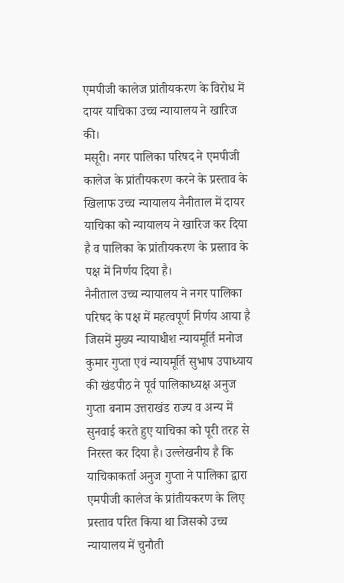एमपीजी कालेज प्रांतीयकरण के विरोध में दायर याचिका उच्च न्यायालय ने खारिज की।
मसूरी। नगर पालिका परिषद ने एमपीजी कालेज के प्रांतीयकरण करने के प्रस्ताव के खिलाफ उच्च न्यायालय नैनीताल में दायर याचिका को न्यायालय ने खारिज कर दिया है व पालिका के प्रांतीयकरण के प्रस्ताव के पक्ष में निर्णय दिया है।
नैनीताल उच्च न्यायालय ने नगर पालिका परिषद के पक्ष में महत्वपूर्ण निर्णय आया है जिसमें मुख्य न्यायाधीश न्यायमूर्ति मनोज कुमार गुप्ता एवं न्यायमूर्ति सुभाष उपाध्याय की खंडपीठ ने पूर्व पालिकाध्यक्ष अनुज गुप्ता बनाम उत्तराखंड राज्य व अन्य में सुनवाई करते हुए याचिका को पूरी तरह से निरस्त कर दिया है। उल्लेखनीय है कि याचिकाकर्ता अनुज गुप्ता ने पालिका द्वारा एमपीजी कालेज के प्रांतीयकरण के लिए प्रस्ताव परित किया था जिसको उच्च न्यायालय में चुनौती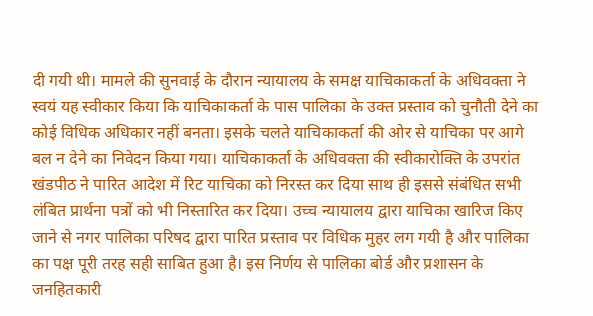दी गयी थी। मामले की सुनवाई के दौरान न्यायालय के समक्ष याचिकाकर्ता के अधिवक्ता ने स्वयं यह स्वीकार किया कि याचिकाकर्ता के पास पालिका के उक्त प्रस्ताव को चुनौती देने का कोई विधिक अधिकार नहीं बनता। इसके चलते याचिकाकर्ता की ओर से याचिका पर आगे बल न देने का निवेदन किया गया। याचिकाकर्ता के अधिवक्ता की स्वीकारोक्ति के उपरांत खंडपीठ ने पारित आदेश में रिट याचिका को निरस्त कर दिया साथ ही इससे संबंधित सभी लंबित प्रार्थना पत्रों को भी निस्तारित कर दिया। उच्च न्यायालय द्वारा याचिका खारिज किए जाने से नगर पालिका परिषद द्वारा पारित प्रस्ताव पर विधिक मुहर लग गयी है और पालिका का पक्ष पूरी तरह सही साबित हुआ है। इस निर्णय से पालिका बोर्ड और प्रशासन के जनहितकारी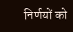निर्णयों को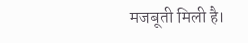मजबूती मिली है।